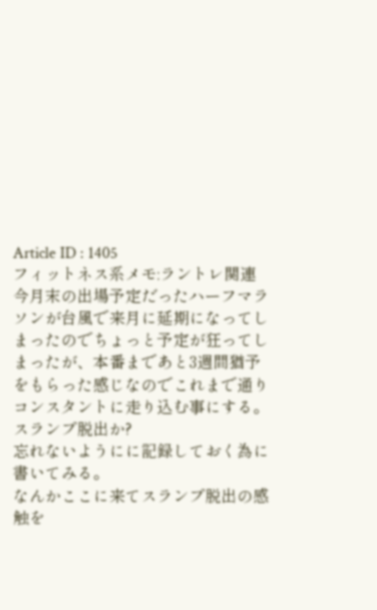Article ID : 1405
フィットネス系メモ:ラントレ関連
今月末の出場予定だったハーフマラソンが台風で来月に延期になってしまったのでちょっと予定が狂ってしまったが、本番まであと3週間猶予をもらった感じなのでこれまで通りコンスタントに走り込む事にする。
スランプ脱出か?
忘れないようにに記録しておく為に書いてみる。
なんかここに来てスランプ脱出の感触を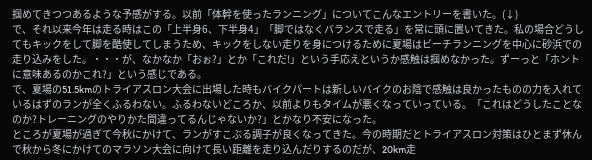掴めてきつつあるような予感がする。以前「体幹を使ったランニング」についてこんなエントリーを書いた。(↓)
で、それ以来今年は走る時はこの「上半身6、下半身4」「脚ではなくバランスで走る」を常に頭に置いてきた。私の場合どうしてもキックをして脚を酷使してしまうため、キックをしない走りを身につけるために夏場はビーチランニングを中心に砂浜での走り込みをした。・・・が、なかなか「おぉ?」とか「これだ!」という手応えというか感触は掴めなかった。ずーっと「ホントに意味あるのかこれ?」という感じである。
で、夏場の51.5kmのトライアスロン大会に出場した時もバイクパートは新しいバイクのお陰で感触は良かったものの力を入れているはずのランが全くふるわない。ふるわないどころか、以前よりもタイムが悪くなっていっている。「これはどうしたことなのか?トレーニングのやりかた間違ってるんじゃないか?」とかなり不安になった。
ところが夏場が過ぎて今秋にかけて、ランがすこぶる調子が良くなってきた。今の時期だとトライアスロン対策はひとまず休んで秋から冬にかけてのマラソン大会に向けて長い距離を走り込んだりするのだが、20km走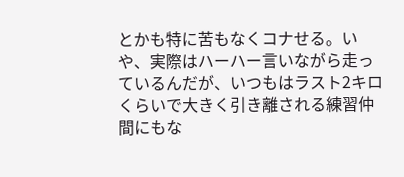とかも特に苦もなくコナせる。いや、実際はハーハー言いながら走っているんだが、いつもはラスト2キロくらいで大きく引き離される練習仲間にもな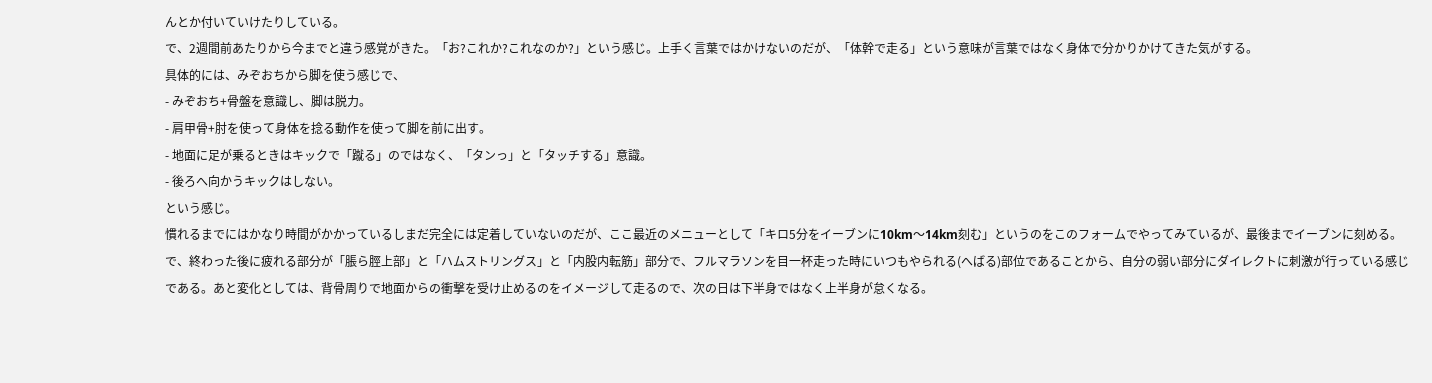んとか付いていけたりしている。
で、2週間前あたりから今までと違う感覚がきた。「お?これか?これなのか?」という感じ。上手く言葉ではかけないのだが、「体幹で走る」という意味が言葉ではなく身体で分かりかけてきた気がする。
具体的には、みぞおちから脚を使う感じで、
- みぞおち+骨盤を意識し、脚は脱力。
- 肩甲骨+肘を使って身体を捻る動作を使って脚を前に出す。
- 地面に足が乗るときはキックで「蹴る」のではなく、「タンっ」と「タッチする」意識。
- 後ろへ向かうキックはしない。
という感じ。
慣れるまでにはかなり時間がかかっているしまだ完全には定着していないのだが、ここ最近のメニューとして「キロ5分をイーブンに10km〜14km刻む」というのをこのフォームでやってみているが、最後までイーブンに刻める。で、終わった後に疲れる部分が「脹ら脛上部」と「ハムストリングス」と「内股内転筋」部分で、フルマラソンを目一杯走った時にいつもやられる(へばる)部位であることから、自分の弱い部分にダイレクトに刺激が行っている感じである。あと変化としては、背骨周りで地面からの衝撃を受け止めるのをイメージして走るので、次の日は下半身ではなく上半身が怠くなる。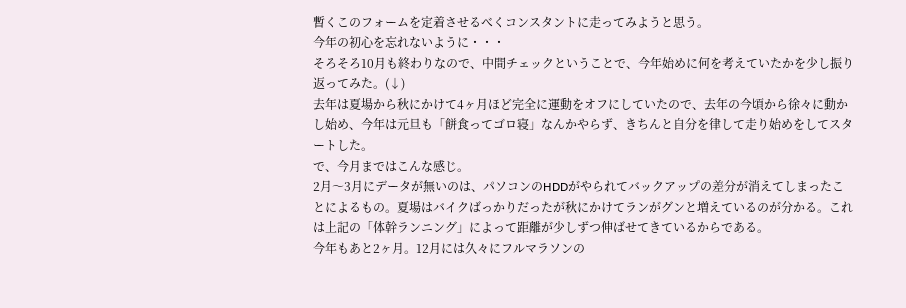暫くこのフォームを定着させるべくコンスタントに走ってみようと思う。
今年の初心を忘れないように・・・
そろそろ10月も終わりなので、中間チェックということで、今年始めに何を考えていたかを少し振り返ってみた。(↓)
去年は夏場から秋にかけて4ヶ月ほど完全に運動をオフにしていたので、去年の今頃から徐々に動かし始め、今年は元旦も「餅食ってゴロ寝」なんかやらず、きちんと自分を律して走り始めをしてスタートした。
で、今月まではこんな感じ。
2月〜3月にデータが無いのは、パソコンのHDDがやられてバックアップの差分が消えてしまったことによるもの。夏場はバイクばっかりだったが秋にかけてランがグンと増えているのが分かる。これは上記の「体幹ランニング」によって距離が少しずつ伸ばせてきているからである。
今年もあと2ヶ月。12月には久々にフルマラソンの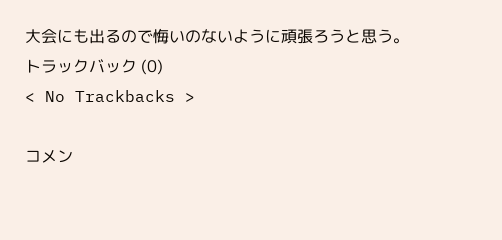大会にも出るので悔いのないように頑張ろうと思う。
トラックバック (0)
< No Trackbacks >

コメン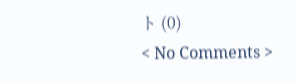ト (0)
< No Comments >